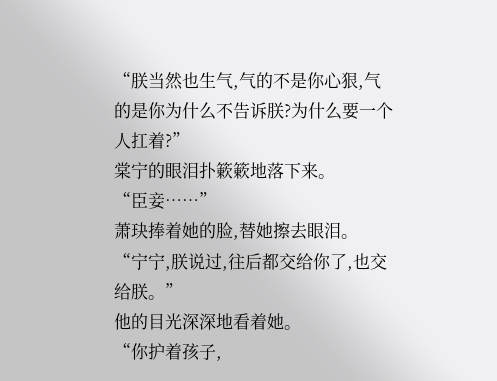“朕当然也生气,气的不是你心狠,气的是你为什么不告诉朕?为什么要一个人扛着?”
棠宁的眼泪扑簌簌地落下来。
“臣妾……”
萧玦捧着她的脸,替她擦去眼泪。
“宁宁,朕说过,往后都交给你了,也交给朕。”
他的目光深深地看着她。
“你护着孩子,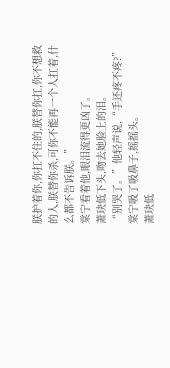朕护着你,你扛不住的,朕替你扛,你不想救的人,朕替你杀,可你不能再一个人扛着,什么都不告诉朕。”
棠宁看着他,眼泪流得更凶了。
萧玦低下头,吻去她脸上的泪。
“别哭了。”他轻声说,“手还疼不疼?”
棠宁吸了吸鼻子,摇摇头。
萧玦低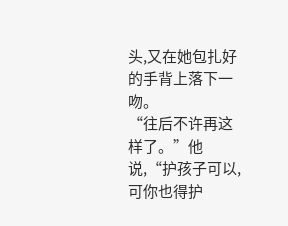头,又在她包扎好的手背上落下一吻。
“往后不许再这样了。”他说,“护孩子可以,可你也得护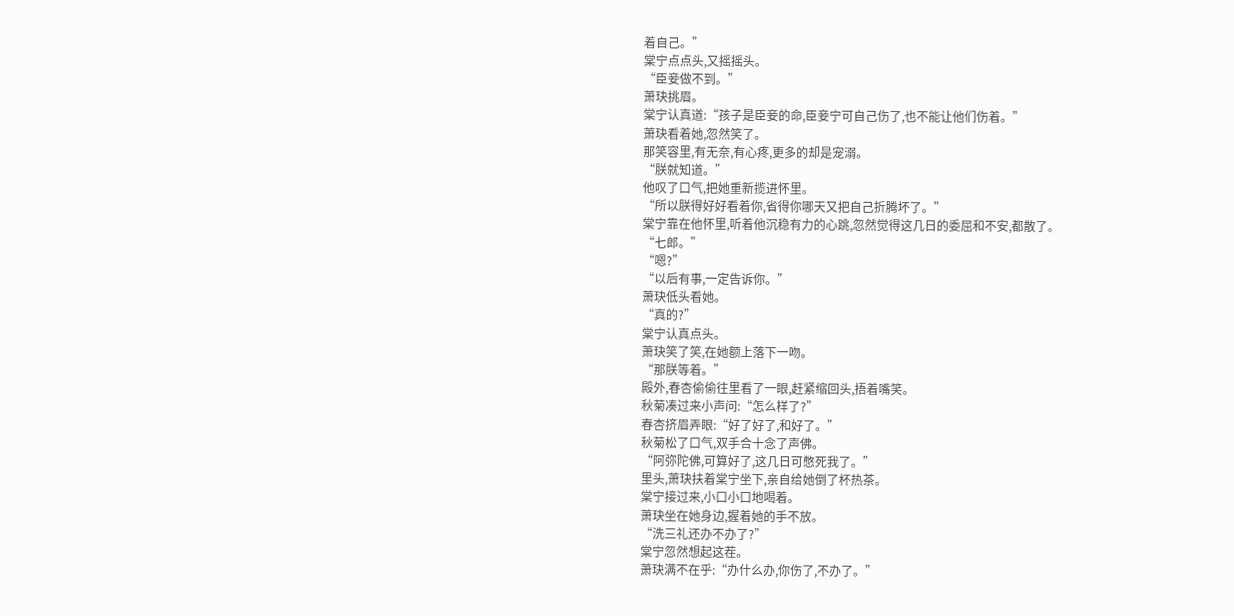着自己。”
棠宁点点头,又摇摇头。
“臣妾做不到。”
萧玦挑眉。
棠宁认真道:“孩子是臣妾的命,臣妾宁可自己伤了,也不能让他们伤着。”
萧玦看着她,忽然笑了。
那笑容里,有无奈,有心疼,更多的却是宠溺。
“朕就知道。”
他叹了口气,把她重新揽进怀里。
“所以朕得好好看着你,省得你哪天又把自己折腾坏了。”
棠宁靠在他怀里,听着他沉稳有力的心跳,忽然觉得这几日的委屈和不安,都散了。
“七郎。”
“嗯?”
“以后有事,一定告诉你。”
萧玦低头看她。
“真的?”
棠宁认真点头。
萧玦笑了笑,在她额上落下一吻。
“那朕等着。”
殿外,春杏偷偷往里看了一眼,赶紧缩回头,捂着嘴笑。
秋菊凑过来小声问:“怎么样了?”
春杏挤眉弄眼:“好了好了,和好了。”
秋菊松了口气,双手合十念了声佛。
“阿弥陀佛,可算好了,这几日可憋死我了。”
里头,萧玦扶着棠宁坐下,亲自给她倒了杯热茶。
棠宁接过来,小口小口地喝着。
萧玦坐在她身边,握着她的手不放。
“洗三礼还办不办了?”
棠宁忽然想起这茬。
萧玦满不在乎:“办什么办,你伤了,不办了。”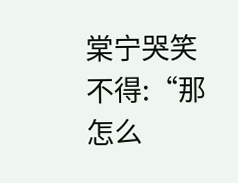棠宁哭笑不得:“那怎么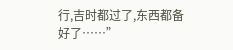行,吉时都过了,东西都备好了……”